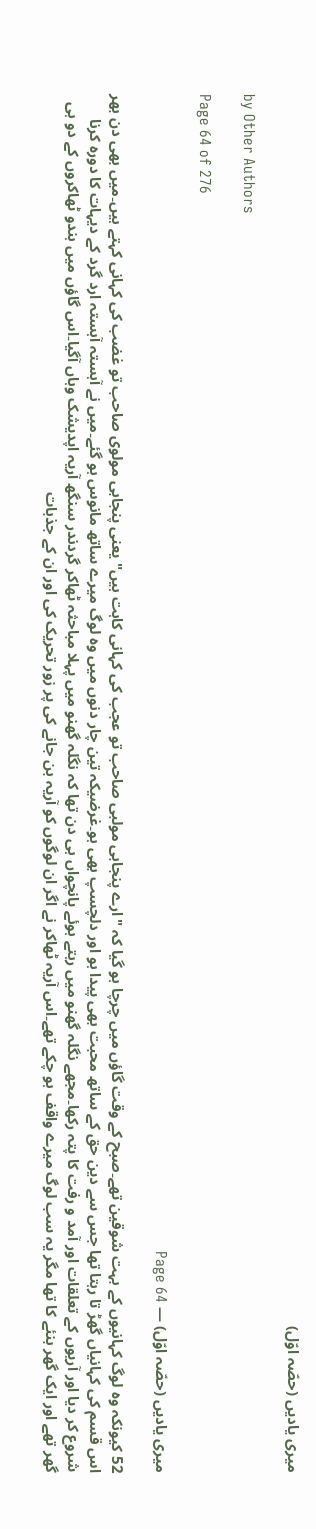میری یادیں (حصّہ اوّل)

by Other Authors

Page 64 of 276

میری یادیں (حصّہ اوّل) — Page 64

52 کیونکہ وہ لوگ کہانیوں کے بہت شوقین تھے۔صبح کے وقت گاؤں میں چرچا ہو گیا کہ "ارے پنجابی مولبی صاحب تو عجب کی کہانی کاہت ہیں" یعنی پنجابی مولوی صاحب تو غضب کی کہانی کہتے ہیں۔میں بھی دن بھر اس قسم کی کہانیاں گھڑ تا رہتا تھا جس سے دین حق کے ساتھ محبت بھی پیدا ہو اور دلچسپ بھی ہو۔غرضیکہ تین چار دنوں میں وہ لوگ میرے ساتھ مانوس ہو گئے۔میں نے آہستہ آہستہ ارد گرد کے دیہات کا دورہ کرنا شروع کر دیا اور آریوں کے تعلقات اور آمد و رفت کا پتہ رکھا۔مجھے نگلہ گھنو میں رہتے ہوئے پانچواں ہی دن تھا کہ نگلہ گھنو میں پہلا مباحثہ ٹھاکر گردندر سنگھ آریہ اپدیشک وہاں آگیا۔اس گاؤں میں ہندو ٹھاکروں کے دو ہی گھر تھے اور ایک گھر بنئے کا تھا مگر یہ سب لوگ میرے واقف ہو چکے تھے۔اس آریہ ٹھاکر نے اگر ان لوگوں کو آریہ بن جانے کی پر زور تحریک کی اور ان کے جذبات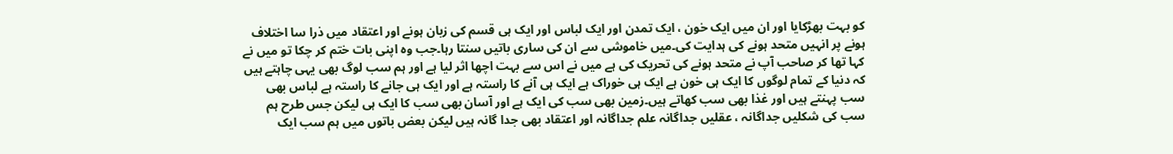کو بہت بھڑکایا اور ان میں ایک خون ، ایک تمدن اور ایک لباس اور ایک ہی قسم کی زبان ہونے اور اعتقاد میں ذرا سا اختلاف ہونے پر انہیں متحد ہونے کی ہدایت کی۔میں خاموشی سے ان کی ساری باتیں سنتا رہا۔جب وہ اپنی بات ختم کر چکا تو میں نے کہا تھا کر صاحب آپ نے متحد ہونے کی تحریک کی ہے میں نے اس سے بہت اچھا اثر لیا ہے اور ہم سب لوگ بھی یہی چاہتے ہیں کہ دنیا کے تمام لوگوں کا ایک ہی خون ہے ایک ہی خوراک ہے ایک ہی آنے کا راستہ ہے اور ایک ہی جانے کا راستہ ہے لباس بھی سب پہنتے ہیں اور غذا بھی سب کھاتے ہیں۔زمین بھی سب کی ایک ہے اور آسان بھی سب کا ایک ہی لیکن جس طرح ہم سب کی شکلیں جداگانہ ، عقلیں جداگانہ علم جداگانہ اور اعتقاد بھی جدا گانہ ہیں لیکن بعض باتوں میں ہم سب ایک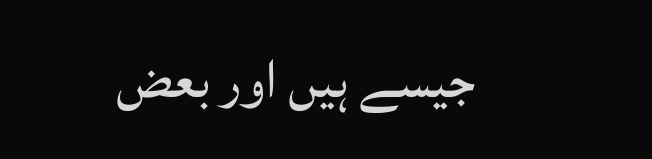جیسے ہیں اور بعض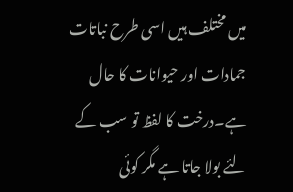میں مختلف ہیں اسی طرح نباتات جمادات اور حیوانات کا حال ہے۔درخت کا لفظ تو سب کے لئے بولا جاتا ہے مگر کوئی